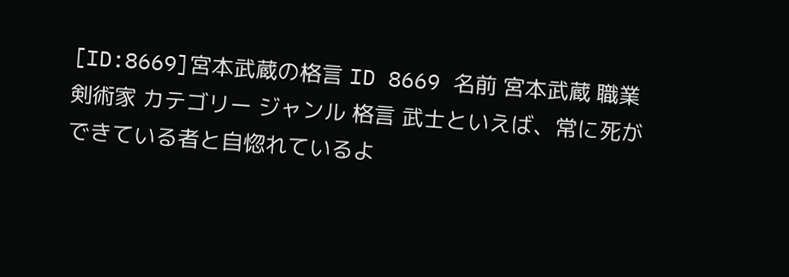[ID:8669]宮本武蔵の格言 ID 8669 名前 宮本武蔵 職業 剣術家 カテゴリー ジャンル 格言 武士といえば、常に死ができている者と自惚れているよ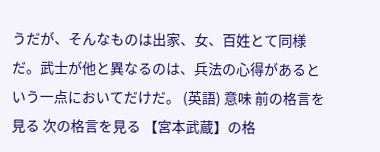うだが、そんなものは出家、女、百姓とて同様だ。武士が他と異なるのは、兵法の心得があるという一点においてだけだ。 (英語) 意味 前の格言を見る 次の格言を見る 【宮本武蔵】の格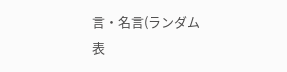言・名言(ランダム表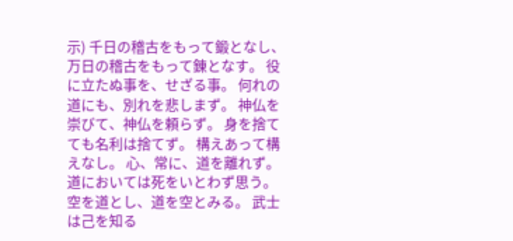示) 千日の稽古をもって鍛となし、万日の稽古をもって錬となす。 役に立たぬ事を、せざる事。 何れの道にも、別れを悲しまず。 神仏を崇びて、神仏を頼らず。 身を捨てても名利は捨てず。 構えあって構えなし。 心、常に、道を離れず。 道においては死をいとわず思う。 空を道とし、道を空とみる。 武士は己を知る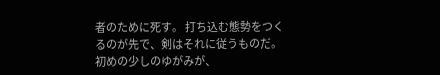者のために死す。 打ち込む態勢をつくるのが先で、剣はそれに従うものだ。 初めの少しのゆがみが、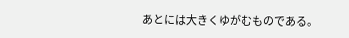あとには大きくゆがむものである。